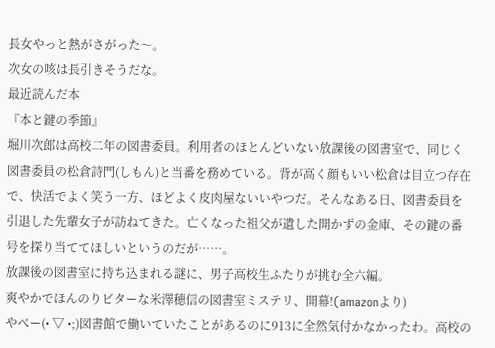長女やっと熱がさがった〜。
次女の咳は長引きそうだな。
最近読んだ本
『本と鍵の季節』
堀川次郎は高校二年の図書委員。利用者のほとんどいない放課後の図書室で、同じく図書委員の松倉詩門(しもん)と当番を務めている。背が高く顔もいい松倉は目立つ存在で、快活でよく笑う一方、ほどよく皮肉屋ないいやつだ。そんなある日、図書委員を引退した先輩女子が訪ねてきた。亡くなった祖父が遺した開かずの金庫、その鍵の番号を探り当ててほしいというのだが……。
放課後の図書室に持ち込まれる謎に、男子高校生ふたりが挑む全六編。
爽やかでほんのりビターな米澤穂信の図書室ミステリ、開幕!(amazonより)
やべー(• ▽ •;)図書館で働いていたことがあるのに913に全然気付かなかったわ。高校の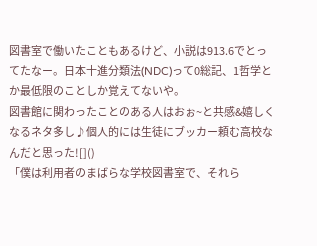図書室で働いたこともあるけど、小説は913.6でとってたなー。日本十進分類法(NDC)って0総記、1哲学とか最低限のことしか覚えてないや。
図書館に関わったことのある人はおぉ~と共感&嬉しくなるネタ多し♪個人的には生徒にブッカー頼む高校なんだと思った![]()
「僕は利用者のまばらな学校図書室で、それら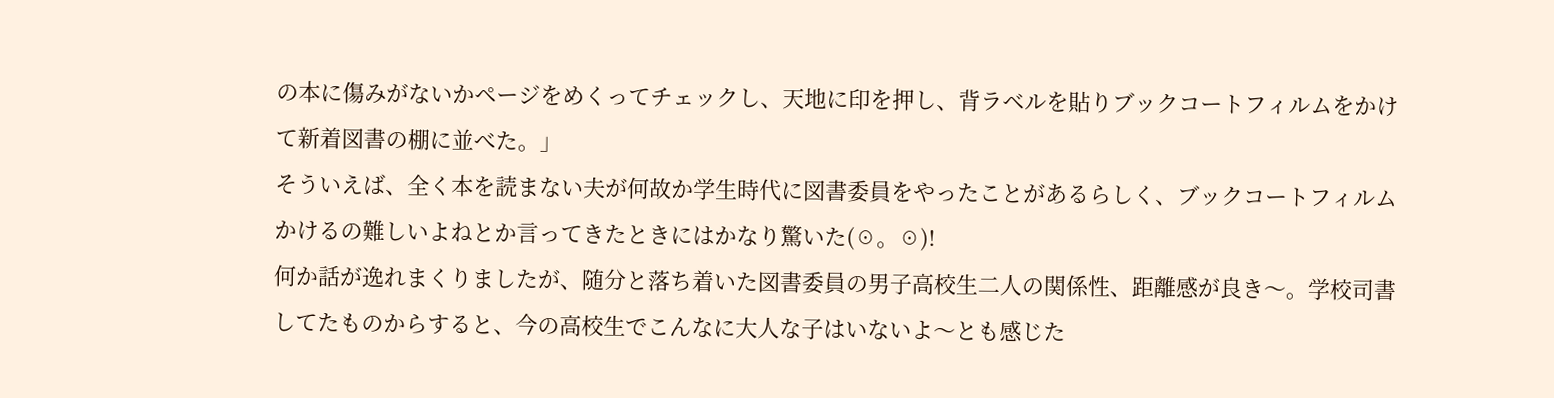の本に傷みがないかページをめくってチェックし、天地に印を押し、背ラベルを貼りブックコートフィルムをかけて新着図書の棚に並べた。」
そういえば、全く本を読まない夫が何故か学生時代に図書委員をやったことがあるらしく、ブックコートフィルムかけるの難しいよねとか言ってきたときにはかなり驚いた(☉。☉)!
何か話が逸れまくりましたが、随分と落ち着いた図書委員の男子高校生二人の関係性、距離感が良き〜。学校司書してたものからすると、今の高校生でこんなに大人な子はいないよ〜とも感じた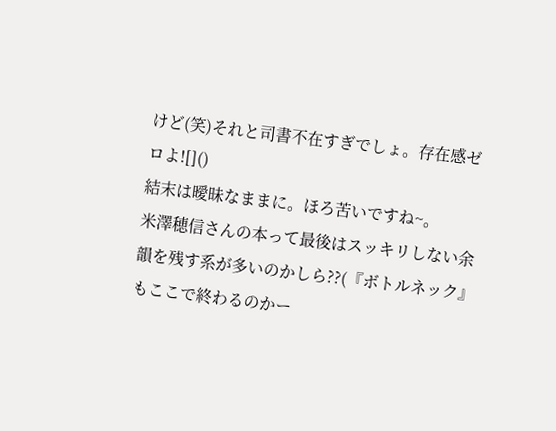けど(笑)それと司書不在すぎでしょ。存在感ゼロよ![]()
結末は曖昧なままに。ほろ苦いですね~。
米澤穂信さんの本って最後はスッキリしない余韻を残す系が多いのかしら??(『ボトルネック』もここで終わるのかー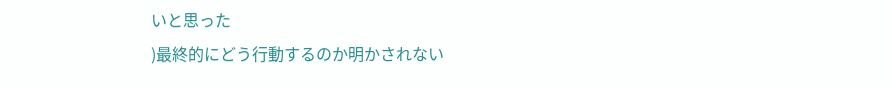いと思った
)最終的にどう行動するのか明かされない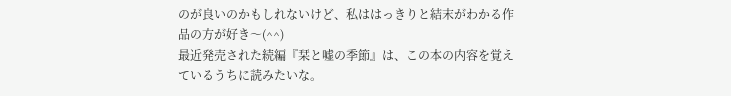のが良いのかもしれないけど、私ははっきりと結末がわかる作品の方が好き〜(^^)
最近発売された続編『栞と嘘の季節』は、この本の内容を覚えているうちに読みたいな。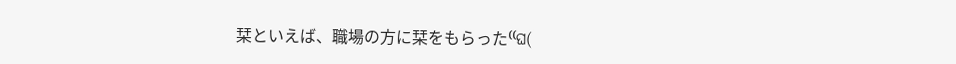栞といえば、職場の方に栞をもらった⁽⁽ଘ(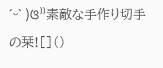ˊᵕˋ )ଓ⁾⁾素敵な手作り切手の栞![]()